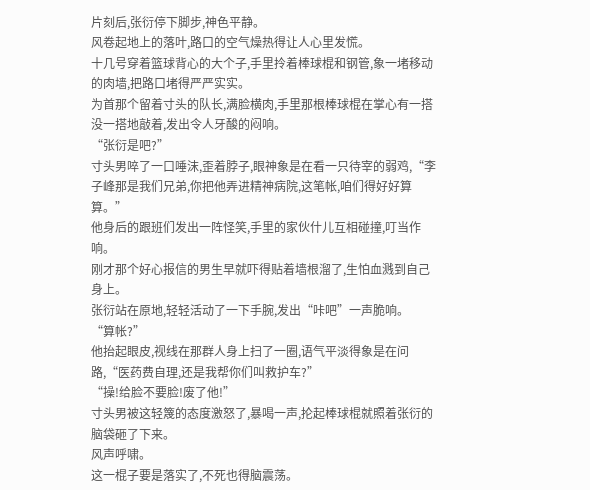片刻后,张衍停下脚步,神色平静。
风卷起地上的落叶,路口的空气燥热得让人心里发慌。
十几号穿着篮球背心的大个子,手里拎着棒球棍和钢管,象一堵移动的肉墙,把路口堵得严严实实。
为首那个留着寸头的队长,满脸横肉,手里那根棒球棍在掌心有一搭没一搭地敲着,发出令人牙酸的闷响。
“张衍是吧?”
寸头男啐了一口唾沫,歪着脖子,眼神象是在看一只待宰的弱鸡,“李子峰那是我们兄弟,你把他弄进精神病院,这笔帐,咱们得好好算算。”
他身后的跟班们发出一阵怪笑,手里的家伙什儿互相碰撞,叮当作响。
刚才那个好心报信的男生早就吓得贴着墙根溜了,生怕血溅到自己身上。
张衍站在原地,轻轻活动了一下手腕,发出“咔吧”一声脆响。
“算帐?”
他抬起眼皮,视线在那群人身上扫了一圈,语气平淡得象是在问路,“医药费自理,还是我帮你们叫救护车?”
“操!给脸不要脸!废了他!”
寸头男被这轻篾的态度激怒了,暴喝一声,抡起棒球棍就照着张衍的脑袋砸了下来。
风声呼啸。
这一棍子要是落实了,不死也得脑震荡。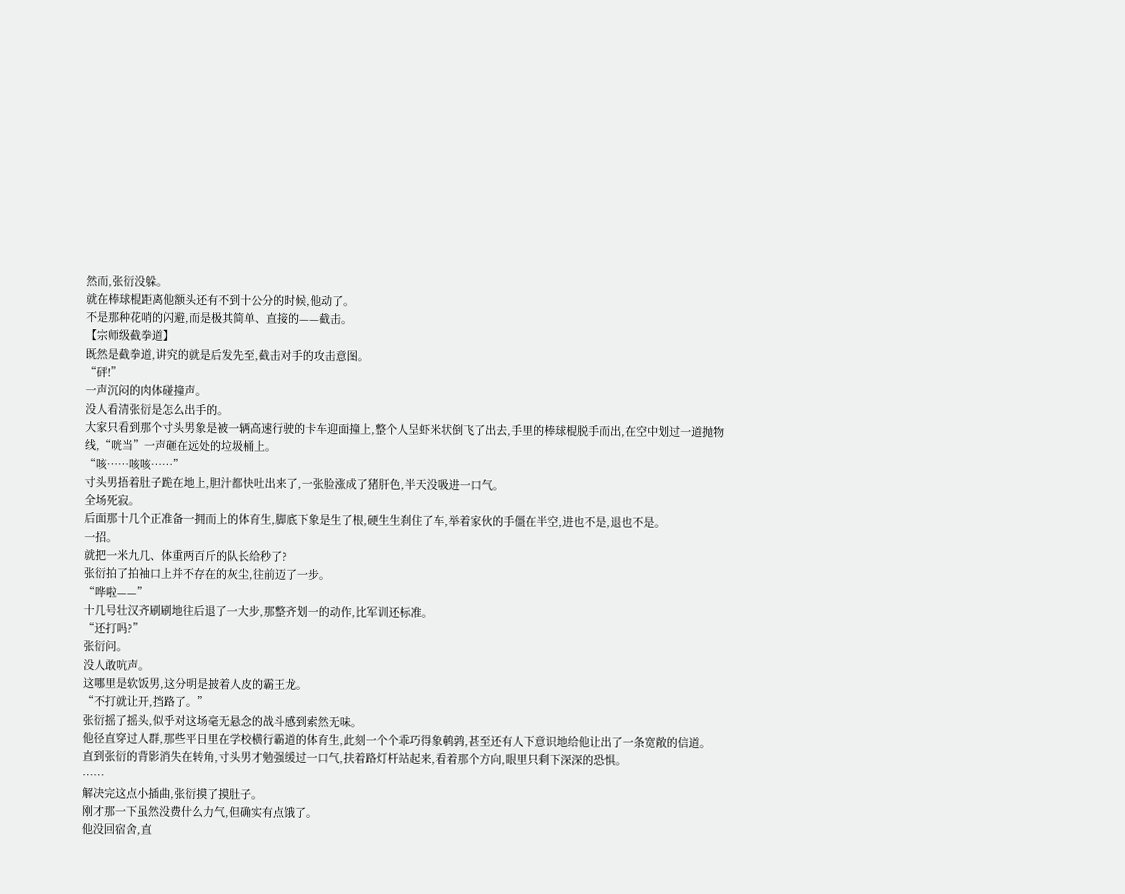然而,张衍没躲。
就在棒球棍距离他额头还有不到十公分的时候,他动了。
不是那种花哨的闪避,而是极其简单、直接的——截击。
【宗师级截拳道】
既然是截拳道,讲究的就是后发先至,截击对手的攻击意图。
“砰!”
一声沉闷的肉体碰撞声。
没人看清张衍是怎么出手的。
大家只看到那个寸头男象是被一辆高速行驶的卡车迎面撞上,整个人呈虾米状倒飞了出去,手里的棒球棍脱手而出,在空中划过一道抛物线,“咣当”一声砸在远处的垃圾桶上。
“咳……咳咳……”
寸头男捂着肚子跪在地上,胆汁都快吐出来了,一张脸涨成了猪肝色,半天没吸进一口气。
全场死寂。
后面那十几个正准备一拥而上的体育生,脚底下象是生了根,硬生生刹住了车,举着家伙的手僵在半空,进也不是,退也不是。
一招。
就把一米九几、体重两百斤的队长给秒了?
张衍拍了拍袖口上并不存在的灰尘,往前迈了一步。
“哗啦——”
十几号壮汉齐刷刷地往后退了一大步,那整齐划一的动作,比军训还标准。
“还打吗?”
张衍问。
没人敢吭声。
这哪里是软饭男,这分明是披着人皮的霸王龙。
“不打就让开,挡路了。”
张衍摇了摇头,似乎对这场毫无悬念的战斗感到索然无味。
他径直穿过人群,那些平日里在学校横行霸道的体育生,此刻一个个乖巧得象鹌鹑,甚至还有人下意识地给他让出了一条宽敞的信道。
直到张衍的背影消失在转角,寸头男才勉强缓过一口气,扶着路灯杆站起来,看着那个方向,眼里只剩下深深的恐惧。
……
解决完这点小插曲,张衍摸了摸肚子。
刚才那一下虽然没费什么力气,但确实有点饿了。
他没回宿舍,直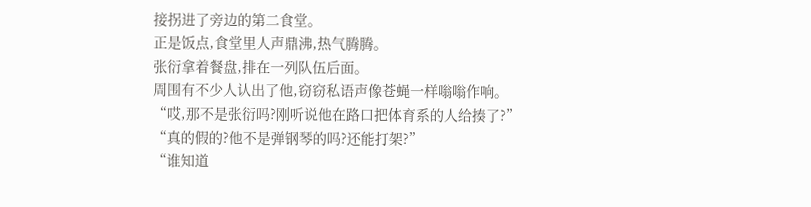接拐进了旁边的第二食堂。
正是饭点,食堂里人声鼎沸,热气腾腾。
张衍拿着餐盘,排在一列队伍后面。
周围有不少人认出了他,窃窃私语声像苍蝇一样嗡嗡作响。
“哎,那不是张衍吗?刚听说他在路口把体育系的人给揍了?”
“真的假的?他不是弹钢琴的吗?还能打架?”
“谁知道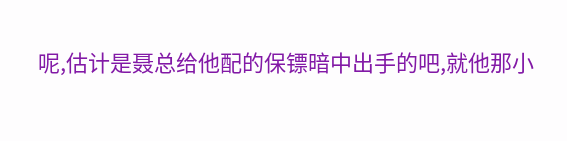呢,估计是聂总给他配的保镖暗中出手的吧,就他那小